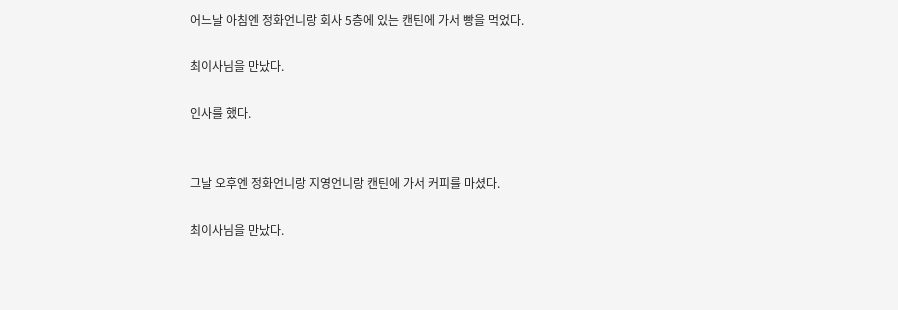어느날 아침엔 정화언니랑 회사 5층에 있는 캔틴에 가서 빵을 먹었다.

최이사님을 만났다.

인사를 했다.


그날 오후엔 정화언니랑 지영언니랑 캔틴에 가서 커피를 마셨다.

최이사님을 만났다.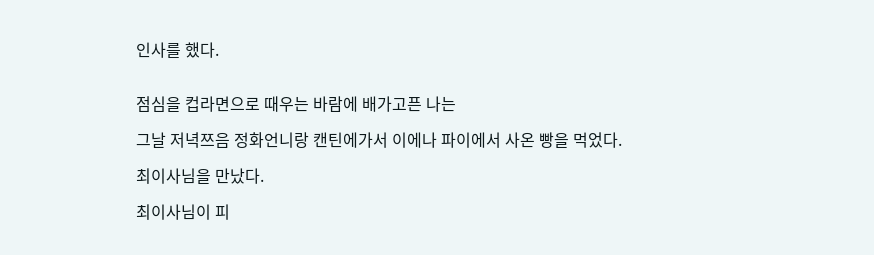인사를 했다.


점심을 컵라면으로 때우는 바람에 배가고픈 나는

그날 저녁쯔음 정화언니랑 캔틴에가서 이에나 파이에서 사온 빵을 먹었다.

최이사님을 만났다.

최이사님이 피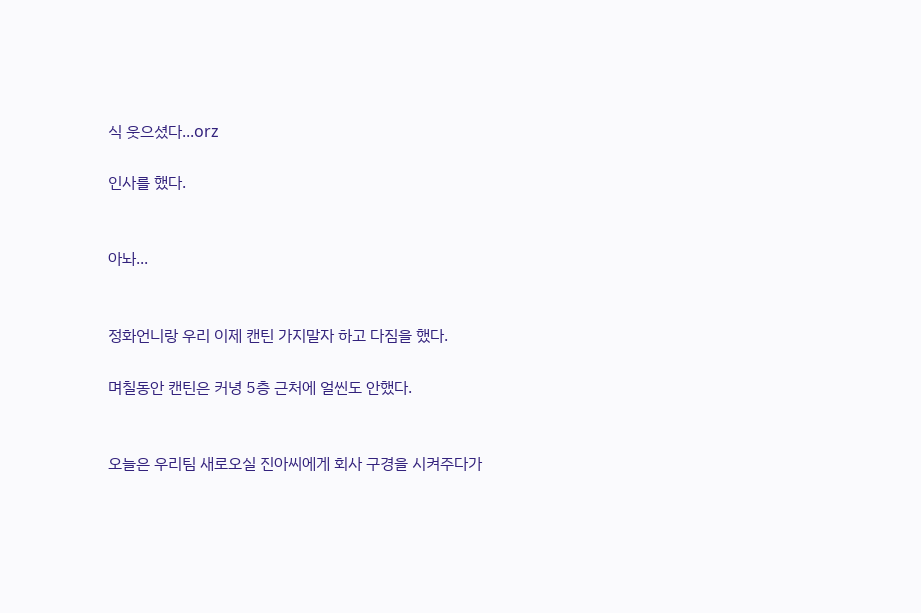식 웃으셨다...orz

인사를 했다.


아놔...


정화언니랑 우리 이제 캔틴 가지말자 하고 다짐을 했다.

며칠동안 캔틴은 커녕 5층 근처에 얼씬도 안했다.


오늘은 우리팀 새로오실 진아씨에게 회사 구경을 시켜주다가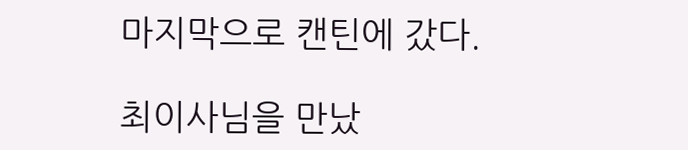마지막으로 캔틴에 갔다.

최이사님을 만났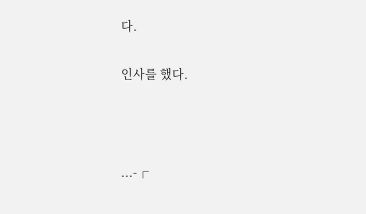다.

인사를 했다.



...-┌